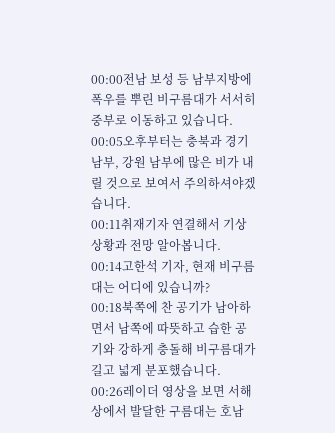00:00전남 보성 등 남부지방에 폭우를 뿌린 비구름대가 서서히 중부로 이동하고 있습니다.
00:05오후부터는 충북과 경기 남부, 강원 남부에 많은 비가 내릴 것으로 보여서 주의하셔야겠습니다.
00:11취재기자 연결해서 기상상황과 전망 알아봅니다.
00:14고한석 기자, 현재 비구름대는 어디에 있습니까?
00:18북쪽에 찬 공기가 남아하면서 남쪽에 따뜻하고 습한 공기와 강하게 충돌해 비구름대가 길고 넓게 분포했습니다.
00:26레이더 영상을 보면 서해상에서 발달한 구름대는 호남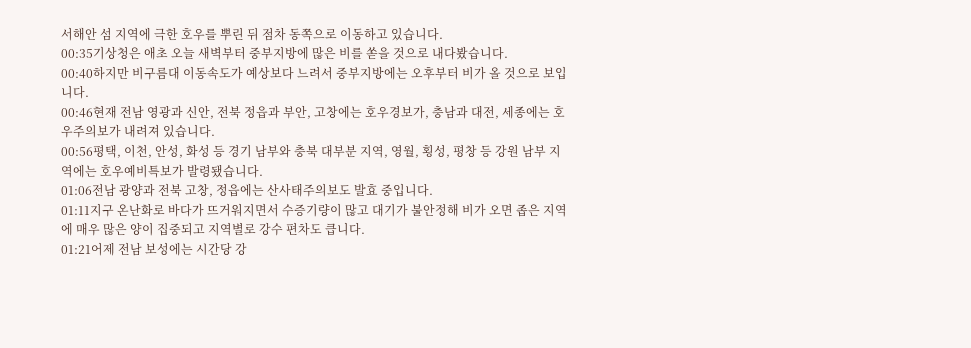서해안 섬 지역에 극한 호우를 뿌린 뒤 점차 동쪽으로 이동하고 있습니다.
00:35기상청은 애초 오늘 새벽부터 중부지방에 많은 비를 쏟을 것으로 내다봤습니다.
00:40하지만 비구름대 이동속도가 예상보다 느려서 중부지방에는 오후부터 비가 올 것으로 보입니다.
00:46현재 전남 영광과 신안, 전북 정읍과 부안, 고창에는 호우경보가, 충남과 대전, 세종에는 호우주의보가 내려져 있습니다.
00:56평택, 이천, 안성, 화성 등 경기 남부와 충북 대부분 지역, 영월, 횡성, 평창 등 강원 남부 지역에는 호우예비특보가 발령됐습니다.
01:06전남 광양과 전북 고창, 정읍에는 산사태주의보도 발효 중입니다.
01:11지구 온난화로 바다가 뜨거워지면서 수증기량이 많고 대기가 불안정해 비가 오면 좁은 지역에 매우 많은 양이 집중되고 지역별로 강수 편차도 큽니다.
01:21어제 전남 보성에는 시간당 강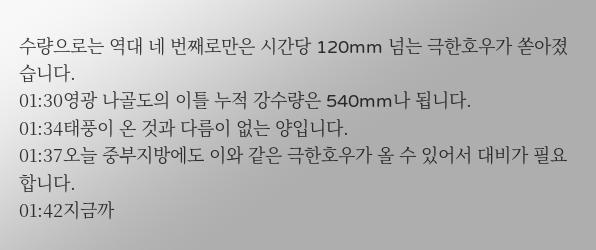수량으로는 역대 네 번째로만은 시간당 120mm 넘는 극한호우가 쏟아졌습니다.
01:30영광 나골도의 이틀 누적 강수량은 540mm나 됩니다.
01:34태풍이 온 것과 다름이 없는 양입니다.
01:37오늘 중부지방에도 이와 같은 극한호우가 올 수 있어서 대비가 필요합니다.
01:42지금까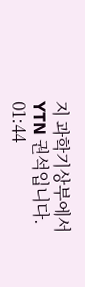지 과학기상부에서 YTN 권석입니다.
01:44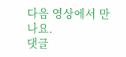다음 영상에서 만나요.
댓글